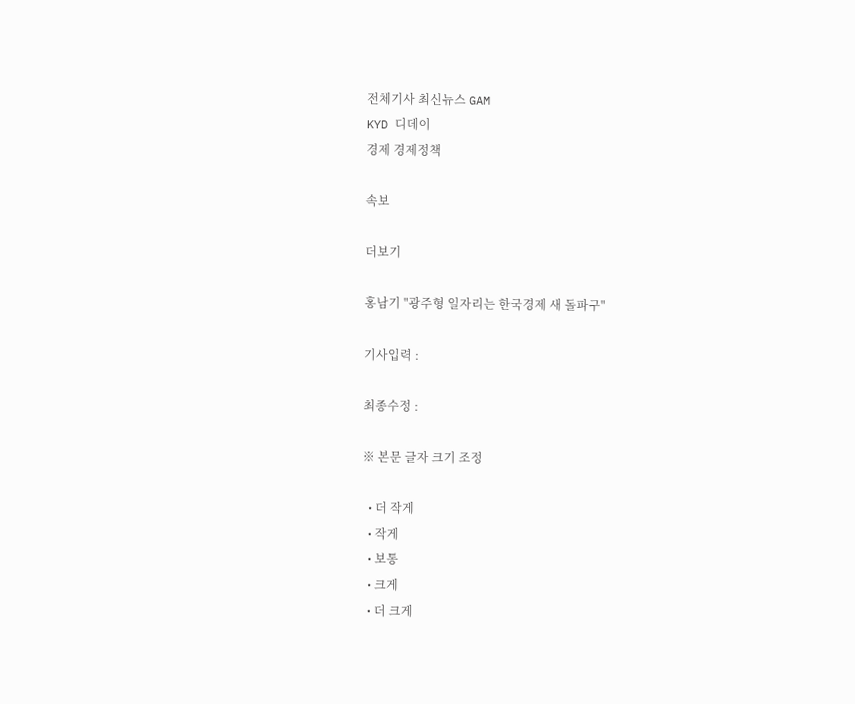전체기사 최신뉴스 GAM
KYD 디데이
경제 경제정책

속보

더보기

홍남기 "광주형 일자리는 한국경제 새 돌파구"

기사입력 :

최종수정 :

※ 본문 글자 크기 조정

  • 더 작게
  • 작게
  • 보통
  • 크게
  • 더 크게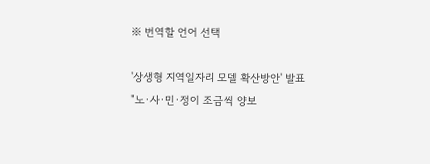※ 번역할 언어 선택

'상생형 지역일자리 모델 확산방안' 발표
"노·사·민·정이 조금씩 양보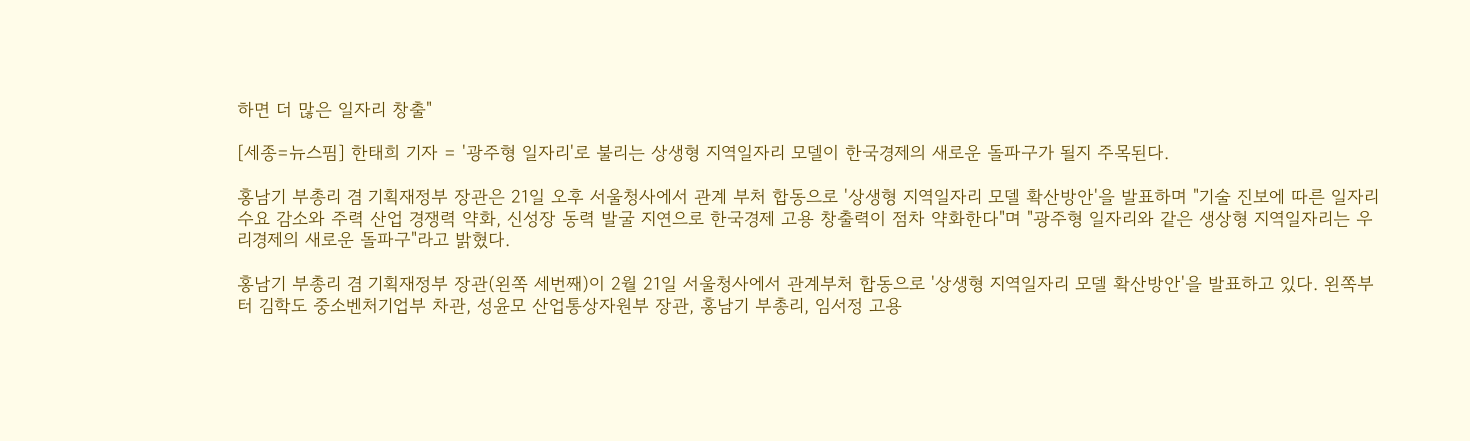하면 더 많은 일자리 창출"

[세종=뉴스핌] 한태희 기자 = '광주형 일자리'로 불리는 상생형 지역일자리 모델이 한국경제의 새로운 돌파구가 될지 주목된다.

홍남기 부총리 겸 기획재정부 장관은 21일 오후 서울청사에서 관계 부처 합동으로 '상생형 지역일자리 모델 확산방안'을 발표하며 "기술 진보에 따른 일자리 수요 감소와 주력 산업 경쟁력 약화, 신성장 동력 발굴 지연으로 한국경제 고용 창출력이 점차 약화한다"며 "광주형 일자리와 같은 생상형 지역일자리는 우리경제의 새로운 돌파구"라고 밝혔다.

홍남기 부총리 겸 기획재정부 장관(왼쪽 세번째)이 2월 21일 서울청사에서 관계부처 합동으로 '상생형 지역일자리 모델 확산방안'을 발표하고 있다. 왼쪽부터 김학도 중소벤처기업부 차관, 성윤모 산업통상자원부 장관, 홍남기 부총리, 임서정 고용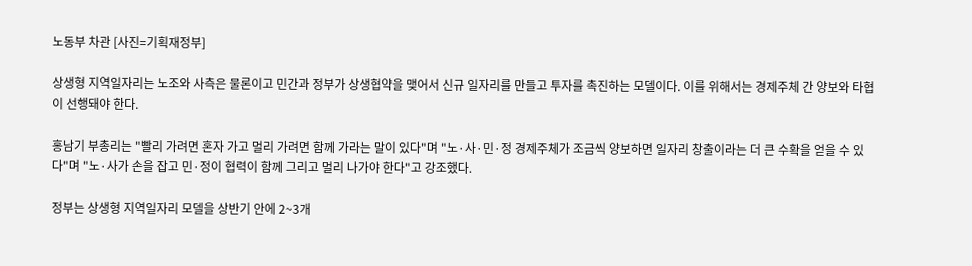노동부 차관 [사진=기획재정부]

상생형 지역일자리는 노조와 사측은 물론이고 민간과 정부가 상생협약을 맺어서 신규 일자리를 만들고 투자를 촉진하는 모델이다. 이를 위해서는 경제주체 간 양보와 타협이 선행돼야 한다.

홍남기 부총리는 "빨리 가려면 혼자 가고 멀리 가려면 함께 가라는 말이 있다"며 "노·사·민·정 경제주체가 조금씩 양보하면 일자리 창출이라는 더 큰 수확을 얻을 수 있다"며 "노·사가 손을 잡고 민·정이 협력이 함께 그리고 멀리 나가야 한다"고 강조했다.

정부는 상생형 지역일자리 모델을 상반기 안에 2~3개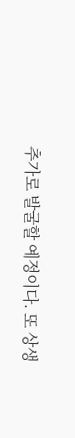추가로 발굴할 예정이다. 또 상생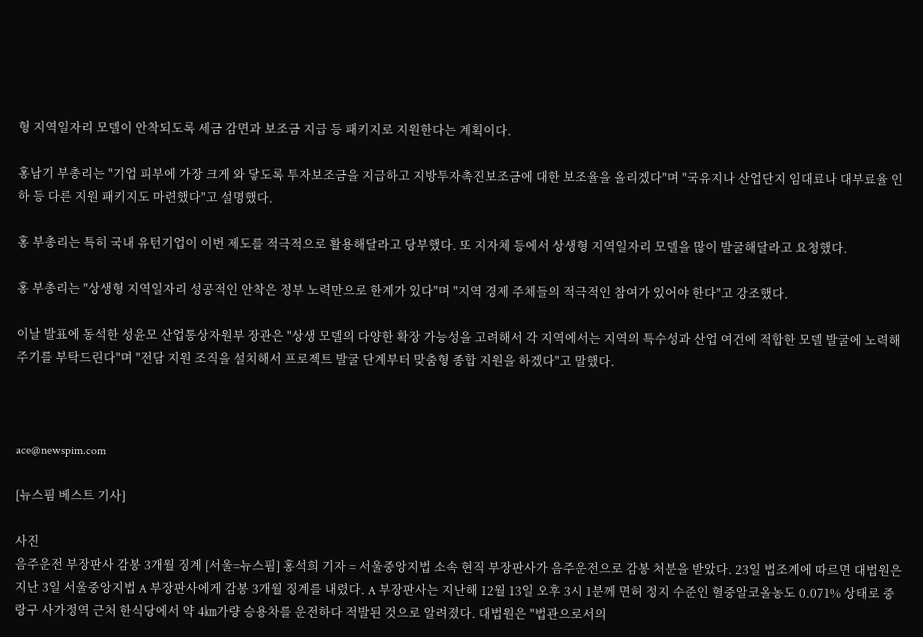형 지역일자리 모델이 안착되도록 세금 감면과 보조금 지급 등 패키지로 지원한다는 계획이다.

홍남기 부총리는 "기업 피부에 가장 크게 와 닿도록 투자보조금을 지급하고 지방투자촉진보조금에 대한 보조율을 올리겠다"며 "국유지나 산업단지 임대료나 대부료율 인하 등 다른 지원 패키지도 마련했다"고 설명했다.

홍 부총리는 특히 국내 유턴기업이 이번 제도를 적극적으로 활용해달라고 당부했다. 또 지자체 등에서 상생형 지역일자리 모델을 많이 발굴해달라고 요청했다.

홍 부총리는 "상생형 지역일자리 성공적인 안착은 정부 노력만으로 한계가 있다"며 "지역 경제 주체들의 적극적인 참여가 있어야 한다"고 강조했다.

이날 발표에 동석한 성윤모 산업통상자원부 장관은 "상생 모델의 다양한 확장 가능성을 고려해서 각 지역에서는 지역의 특수성과 산업 여건에 적합한 모델 발굴에 노력해 주기를 부탁드린다"며 "전담 지원 조직을 설치해서 프로젝트 발굴 단계부터 맞춤형 종합 지원을 하겠다"고 말했다.



ace@newspim.com

[뉴스핌 베스트 기사]

사진
음주운전 부장판사 감봉 3개월 징계 [서울=뉴스핌] 홍석희 기자 = 서울중앙지법 소속 현직 부장판사가 음주운전으로 감봉 처분을 받았다. 23일 법조계에 따르면 대법원은 지난 3일 서울중앙지법 A 부장판사에게 감봉 3개월 징계를 내렸다. A 부장판사는 지난해 12월 13일 오후 3시 1분께 면허 정지 수준인 혈중알코올농도 0.071% 상태로 중랑구 사가정역 근처 한식당에서 약 4㎞가량 승용차를 운전하다 적발된 것으로 알려졌다. 대법원은 "법관으로서의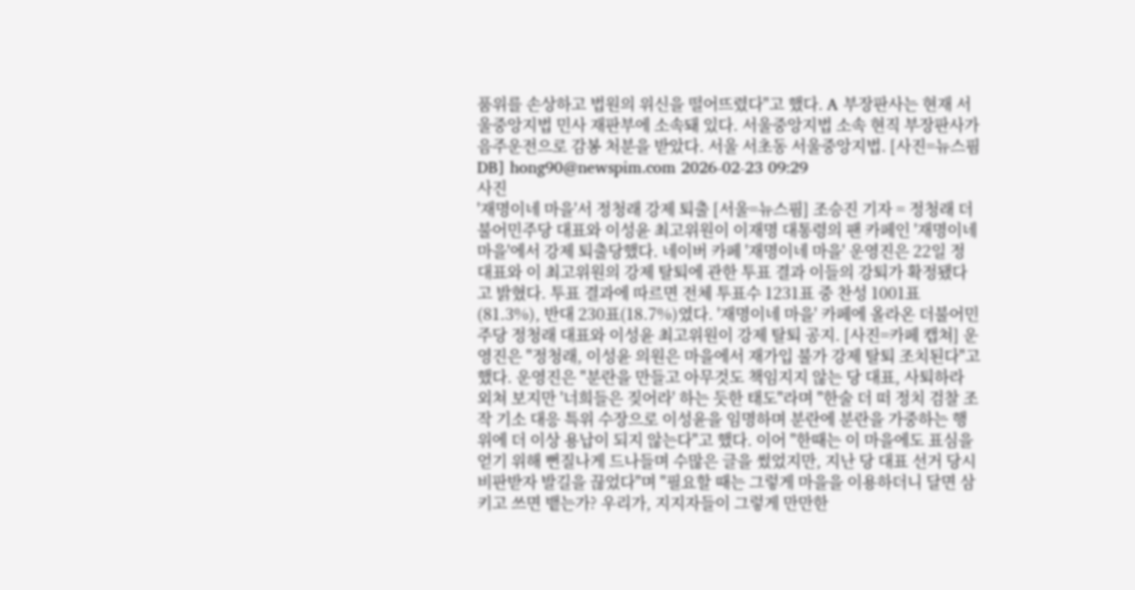품위를 손상하고 법원의 위신을 떨어뜨렸다"고 했다. A 부장판사는 현재 서울중앙지법 민사 재판부에 소속돼 있다. 서울중앙지법 소속 현직 부장판사가 음주운전으로 감봉 처분을 받았다. 서울 서초동 서울중앙지법. [사진=뉴스핌DB] hong90@newspim.com 2026-02-23 09:29
사진
'재명이네 마을'서 정청래 강제 퇴출 [서울=뉴스핌] 조승진 기자 = 정청래 더불어민주당 대표와 이성윤 최고위원이 이재명 대통령의 팬 카페인 '재명이네 마을'에서 강제 퇴출당했다. 네이버 카페 '재명이네 마을' 운영진은 22일 정 대표와 이 최고위원의 강제 탈퇴에 관한 투표 결과 이들의 강퇴가 확정됐다고 밝혔다. 투표 결과에 따르면 전체 투표수 1231표 중 찬성 1001표(81.3%), 반대 230표(18.7%)였다. '재명이네 마을' 카페에 올라온 더불어민주당 정청래 대표와 이성윤 최고위원이 강제 탈퇴 공지. [사진=카페 캡쳐] 운영진은 "정청래, 이성윤 의원은 마을에서 재가입 불가 강제 탈퇴 조치된다"고 했다. 운영진은 "분란을 만들고 아무것도 책임지지 않는 당 대표, 사퇴하라 외쳐 보지만 '너희들은 짖어라' 하는 듯한 태도"라며 "한술 더 떠 정치 검찰 조작 기소 대응 특위 수장으로 이성윤을 임명하며 분란에 분란을 가중하는 행위에 더 이상 용납이 되지 않는다"고 했다. 이어 "한때는 이 마을에도 표심을 얻기 위해 뻔질나게 드나들며 수많은 글을 썼었지만, 지난 당 대표 선거 당시 비판받자 발길을 끊었다"며 "필요할 때는 그렇게 마을을 이용하더니 달면 삼키고 쓰면 뱉는가? 우리가, 지지자들이 그렇게 만만한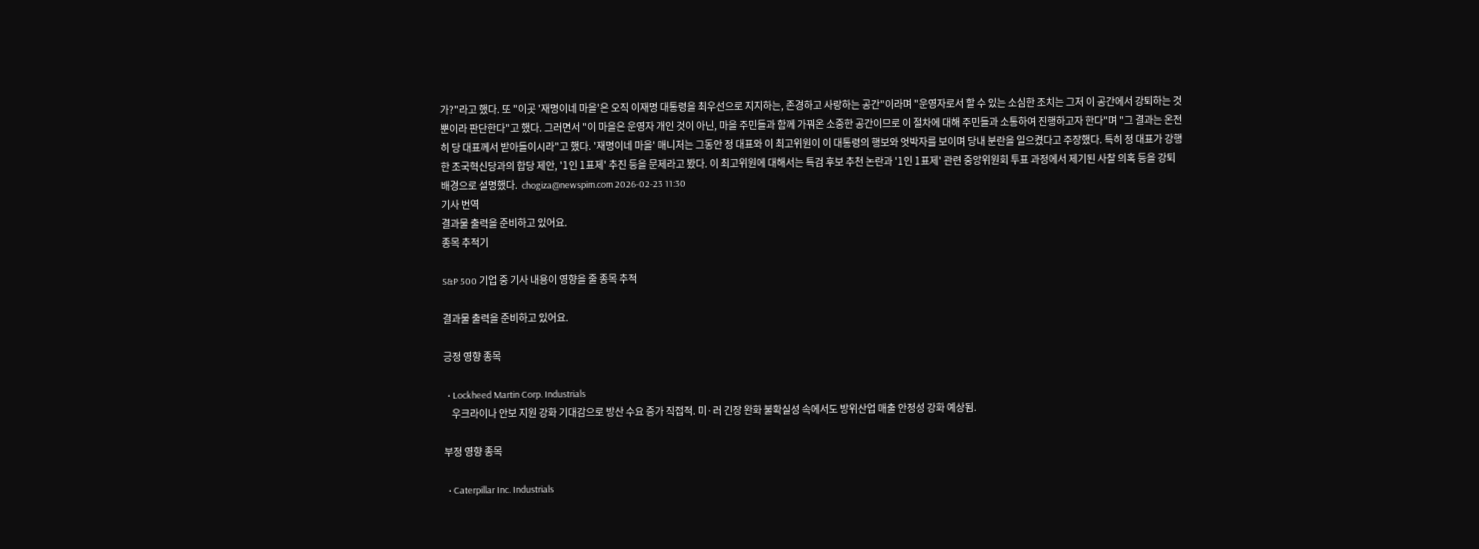가?"라고 했다. 또 "이곳 '재명이네 마을'은 오직 이재명 대통령을 최우선으로 지지하는, 존경하고 사랑하는 공간"이라며 "운영자로서 할 수 있는 소심한 조치는 그저 이 공간에서 강퇴하는 것뿐이라 판단한다"고 했다. 그러면서 "이 마을은 운영자 개인 것이 아닌, 마을 주민들과 함께 가꿔온 소중한 공간이므로 이 절차에 대해 주민들과 소통하여 진행하고자 한다"며 "그 결과는 온전히 당 대표께서 받아들이시라"고 했다. '재명이네 마을' 매니저는 그동안 정 대표와 이 최고위원이 이 대통령의 행보와 엇박자를 보이며 당내 분란을 일으켰다고 주장했다. 특히 정 대표가 강행한 조국혁신당과의 합당 제안, '1인 1표제' 추진 등을 문제라고 봤다. 이 최고위원에 대해서는 특검 후보 추천 논란과 '1인 1표제' 관련 중앙위원회 투표 과정에서 제기된 사찰 의혹 등을 강퇴 배경으로 설명했다.  chogiza@newspim.com 2026-02-23 11:30
기사 번역
결과물 출력을 준비하고 있어요.
종목 추적기

S&P 500 기업 중 기사 내용이 영향을 줄 종목 추적

결과물 출력을 준비하고 있어요.

긍정 영향 종목

  • Lockheed Martin Corp. Industrials
    우크라이나 안보 지원 강화 기대감으로 방산 수요 증가 직접적. 미·러 긴장 완화 불확실성 속에서도 방위산업 매출 안정성 강화 예상됨.

부정 영향 종목

  • Caterpillar Inc. Industrials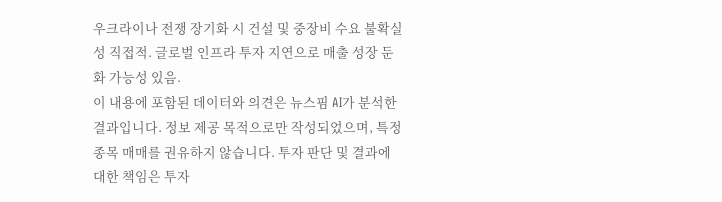우크라이나 전쟁 장기화 시 건설 및 중장비 수요 불확실성 직접적. 글로벌 인프라 투자 지연으로 매출 성장 둔화 가능성 있음.
이 내용에 포함된 데이터와 의견은 뉴스핌 AI가 분석한 결과입니다. 정보 제공 목적으로만 작성되었으며, 특정 종목 매매를 권유하지 않습니다. 투자 판단 및 결과에 대한 책임은 투자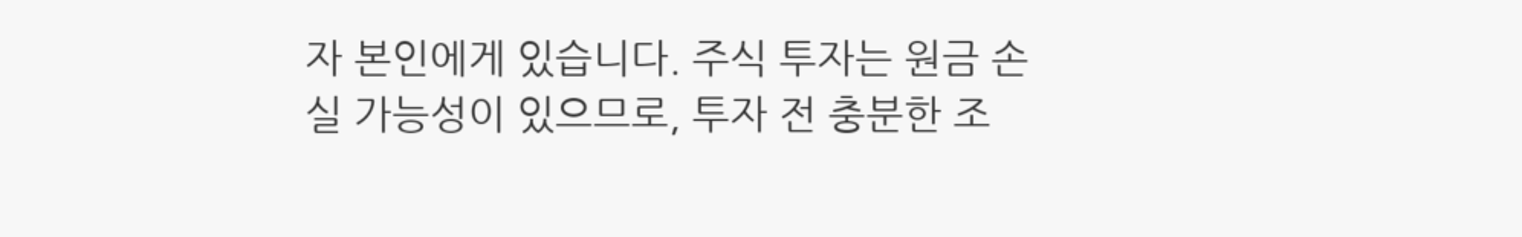자 본인에게 있습니다. 주식 투자는 원금 손실 가능성이 있으므로, 투자 전 충분한 조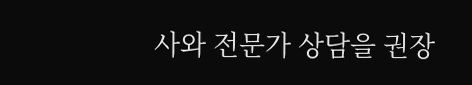사와 전문가 상담을 권장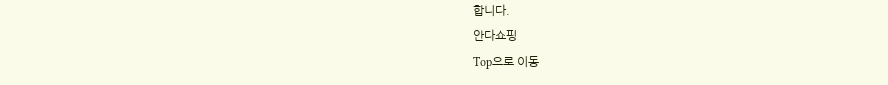합니다.
안다쇼핑
Top으로 이동